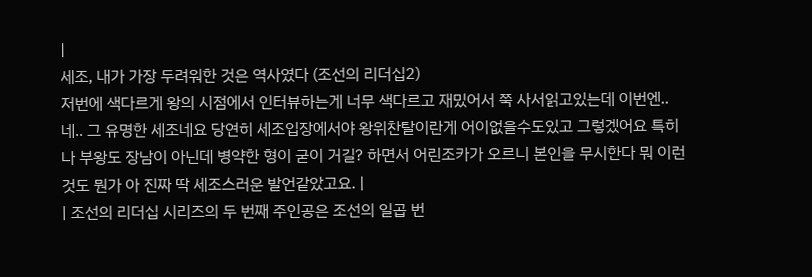|
세조, 내가 가장 두려워한 것은 역사였다 (조선의 리더십2)
저번에 색다르게 왕의 시점에서 인터뷰하는게 너무 색다르고 재밌어서 쭉 사서읽고있는데 이번엔.. 네.. 그 유명한 세조네요 당연히 세조입장에서야 왕위찬탈이란게 어이없을수도있고 그렇겠어요 특히나 부왕도 장남이 아닌데 병약한 형이 굳이 거길? 하면서 어린조카가 오르니 본인을 무시한다 뭐 이런것도 뭔가 아 진짜 딱 세조스러운 발언같았고요. |
| 조선의 리더십 시리즈의 두 번째 주인공은 조선의 일곱 번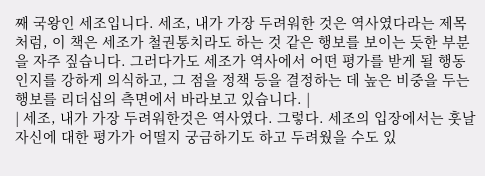째 국왕인 세조입니다. 세조, 내가 가장 두려워한 것은 역사였다라는 제목처럼, 이 책은 세조가 철권통치라도 하는 것 같은 행보를 보이는 듯한 부분을 자주 짚습니다. 그러다가도 세조가 역사에서 어떤 평가를 받게 될 행동인지를 강하게 의식하고, 그 점을 정책 등을 결정하는 데 높은 비중을 두는 행보를 리더십의 측면에서 바라보고 있습니다. |
| 세조, 내가 가장 두려워한것은 역사였다. 그렇다. 세조의 입장에서는 훗날 자신에 대한 평가가 어떨지 궁금하기도 하고 두려웠을 수도 있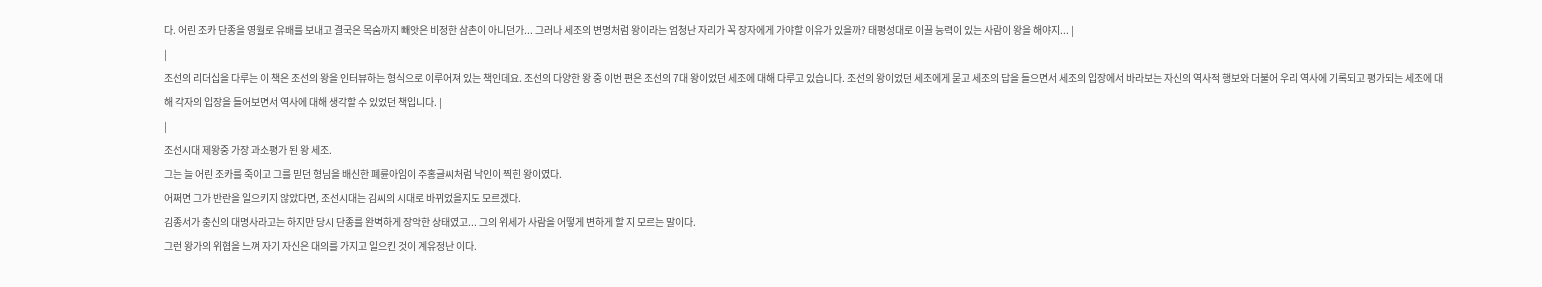다. 어린 조카 단종을 영월로 유배를 보내고 결국은 목숨까지 빼앗은 비정한 삼촌이 아니던가... 그러나 세조의 변명처럼 왕이라는 엄청난 자리가 꼭 장자에게 가야할 이유가 있을까? 태평성대로 이끌 능력이 있는 사람이 왕을 해야지... |
|
조선의 리더십을 다루는 이 책은 조선의 왕을 인터뷰하는 형식으로 이루어져 있는 책인데요. 조선의 다양한 왕 중 이번 편은 조선의 7대 왕이었던 세조에 대해 다루고 있습니다. 조선의 왕이었던 세조에게 묻고 세조의 답을 들으면서 세조의 입장에서 바라보는 자신의 역사적 행보와 더불어 우리 역사에 기록되고 평가되는 세조에 대해 각자의 입장을 들어보면서 역사에 대해 생각할 수 있었던 책입니다. |
|
조선시대 제왕중 가장 과소평가 된 왕 세조.
그는 늘 어린 조카를 죽이고 그를 믿던 형님을 배신한 폐륜아임이 주홍글씨처럼 낙인이 찍힌 왕이였다.
어쩌면 그가 반란을 일으키지 않았다면, 조선시대는 김씨의 시대로 바뀌었을지도 모르겠다.
김종서가 충신의 대명사라고는 하지만 당시 단종를 완벽하게 장악한 상태였고... 그의 위세가 사람을 어떻게 변하게 할 지 모르는 말이다.
그런 왕가의 위협을 느껴 자기 자신은 대의를 가지고 일으킨 것이 계유정난 이다.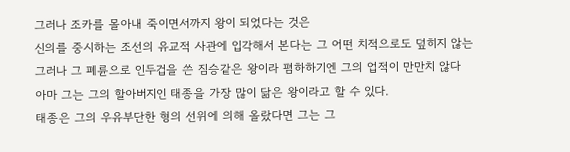그러나 조카를 몰아내 죽이면서까지 왕이 되었다는 것은
신의를 중시하는 조선의 유교적 사관에 입각해서 본다는 그 어떤 치적으로도 덮히지 않는
그러나 그 폐륜으로 인두겁을 쓴 짐승같은 왕이라 폄하하기엔 그의 업적이 만만치 않다
아마 그는 그의 할아버지인 태종을 가장 많이 닮은 왕이라고 할 수 있다.
태종은 그의 우유부단한 형의 선위에 의해 올랐다면 그는 그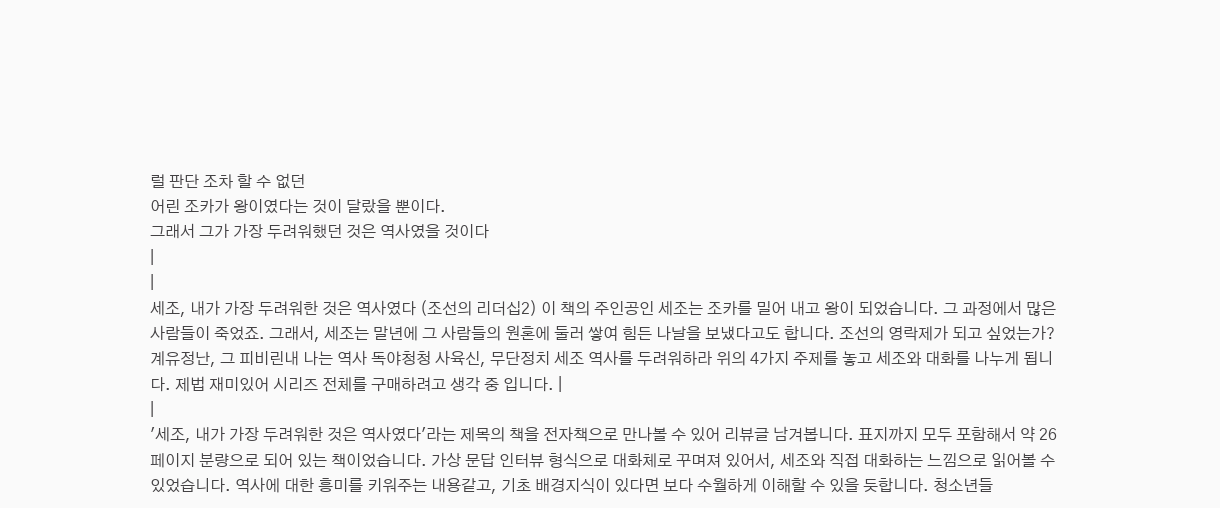럴 판단 조차 할 수 없던
어린 조카가 왕이였다는 것이 달랐을 뿐이다.
그래서 그가 가장 두려워했던 것은 역사였을 것이다
|
|
세조, 내가 가장 두려워한 것은 역사였다 (조선의 리더십2) 이 책의 주인공인 세조는 조카를 밀어 내고 왕이 되었습니다. 그 과정에서 많은 사람들이 죽었죠. 그래서, 세조는 말년에 그 사람들의 원혼에 둘러 쌓여 힘든 나날을 보냈다고도 합니다. 조선의 영락제가 되고 싶었는가? 계유정난, 그 피비린내 나는 역사 독야청청 사육신, 무단정치 세조 역사를 두려워하라 위의 4가지 주제를 놓고 세조와 대화를 나누게 됩니다. 제법 재미있어 시리즈 전체를 구매하려고 생각 중 입니다. |
|
'세조, 내가 가장 두려워한 것은 역사였다'라는 제목의 책을 전자책으로 만나볼 수 있어 리뷰글 남겨봅니다. 표지까지 모두 포함해서 약 26페이지 분량으로 되어 있는 책이었습니다. 가상 문답 인터뷰 형식으로 대화체로 꾸며져 있어서, 세조와 직접 대화하는 느낌으로 읽어볼 수 있었습니다. 역사에 대한 흥미를 키워주는 내용같고, 기초 배경지식이 있다면 보다 수월하게 이해할 수 있을 듯합니다. 청소년들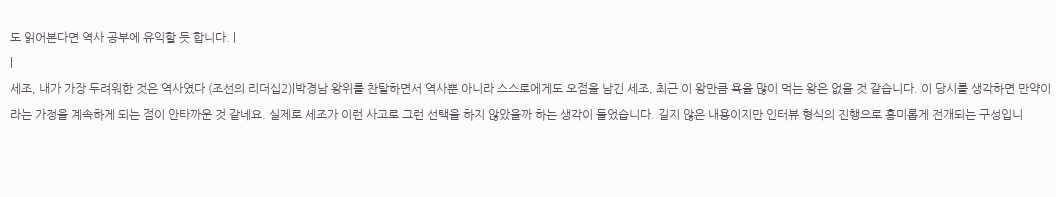도 읽어본다면 역사 공부에 유익할 듯 합니다. |
|
세조, 내가 가장 두려워한 것은 역사였다 (조선의 리더십2)|박경남 왕위를 찬탈하면서 역사뿐 아니라 스스로에게도 오점을 남긴 세조, 최근 이 왕만큼 욕을 많이 먹는 왕은 없을 것 같습니다. 이 당시를 생각하면 만약이라는 가정을 계속하게 되는 점이 안타까운 것 같네요. 실제로 세조가 이런 사고로 그런 선택을 하지 않았을까 하는 생각이 들었습니다. 길지 않은 내용이지만 인터뷰 형식의 진행으로 흥미롭게 전개되는 구성입니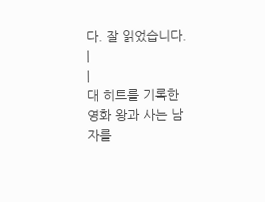다. 잘 읽었습니다. |
|
대 히트를 기록한 영화 왕과 사는 남자를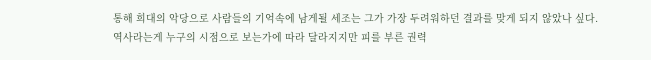통해 희대의 악당으로 사람들의 기억속에 남게될 세조는 그가 가장 두려워하던 결과를 맞게 되지 않았나 싶다. 역사라는게 누구의 시점으로 보는가에 따라 달라지지만 피를 부른 권력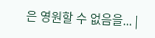은 영원할 수 없음을... |